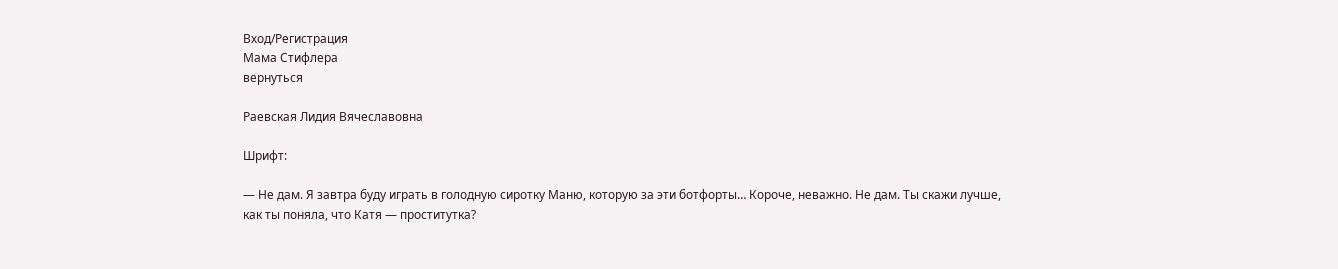Вход/Регистрация
Мама Стифлера
вернуться

Раевская Лидия Вячеславовна

Шрифт:

— Не дам. Я завтра буду играть в голодную сиротку Маню, которую за эти ботфорты… Короче, неважно. Не дам. Ты скажи лучше, как ты поняла, что Катя — проститутка?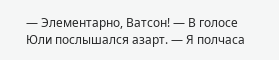— Элементарно, Ватсон! — В голосе Юли послышался азарт. — Я полчаса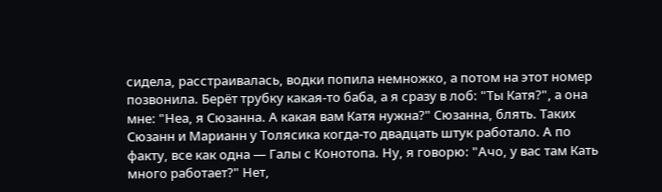сидела, расстраивалась, водки попила немножко, а потом на этот номер позвонила. Берёт трубку какая-то баба, а я сразу в лоб: "Ты Катя?", а она мне: "Неа, я Сюзанна. А какая вам Катя нужна?" Сюзанна, блять. Таких Сюзанн и Марианн у Толясика когда-то двадцать штук работало. А по факту, все как одна — Галы с Конотопа. Ну, я говорю: "Ачо, у вас там Кать много работает?" Нет,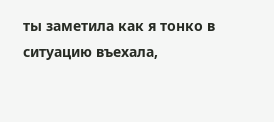ты заметила как я тонко в ситуацию въехала,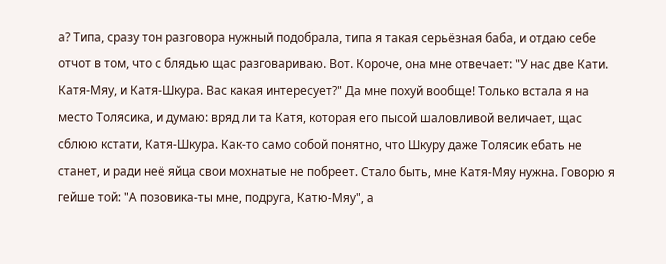а? Типа, сразу тон разговора нужный подобрала, типа я такая серьёзная баба, и отдаю себе отчот в том, что с блядью щас разговариваю. Вот. Короче, она мне отвечает: "У нас две Кати. Катя-Мяу, и Катя-Шкура. Вас какая интересует?" Да мне похуй вообще! Только встала я на место Толясика, и думаю: вряд ли та Катя, которая его пысой шаловливой величает, щас сблюю кстати, Катя-Шкура. Как-то само собой понятно, что Шкуру даже Толясик ебать не станет, и ради неё яйца свои мохнатые не побреет. Стало быть, мне Катя-Мяу нужна. Говорю я гейше той: "А позовика-ты мне, подруга, Катю-Мяу", а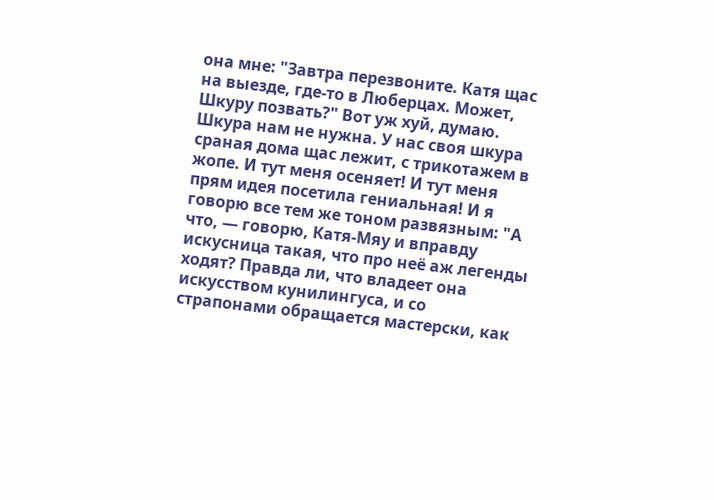она мне: "Завтра перезвоните. Катя щас на выезде, где-то в Люберцах. Может, Шкуру позвать?" Вот уж хуй, думаю. Шкура нам не нужна. У нас своя шкура сраная дома щас лежит, с трикотажем в жопе. И тут меня осеняет! И тут меня прям идея посетила гениальная! И я говорю все тем же тоном развязным: "А что, — говорю, Катя-Мяу и вправду искусница такая, что про неё аж легенды ходят? Правда ли, что владеет она искусством кунилингуса, и со страпонами обращается мастерски, как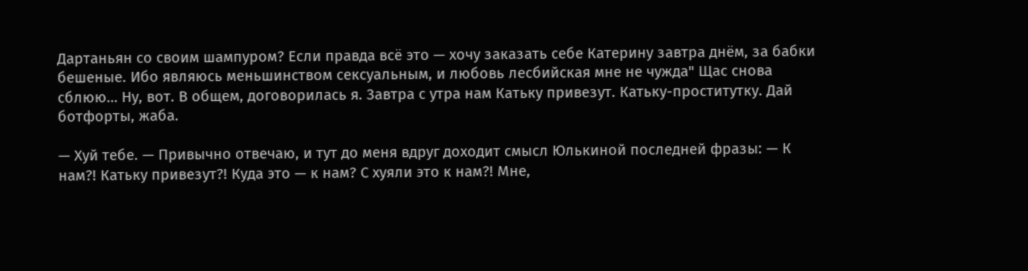Дартаньян со своим шампуром? Если правда всё это — хочу заказать себе Катерину завтра днём, за бабки бешеные. Ибо являюсь меньшинством сексуальным, и любовь лесбийская мне не чужда" Щас снова сблюю… Ну, вот. В общем, договорилась я. Завтра с утра нам Катьку привезут. Катьку-проститутку. Дай ботфорты, жаба.

— Хуй тебе. — Привычно отвечаю, и тут до меня вдруг доходит смысл Юлькиной последней фразы: — К нам?! Катьку привезут?! Куда это — к нам? С хуяли это к нам?! Мне,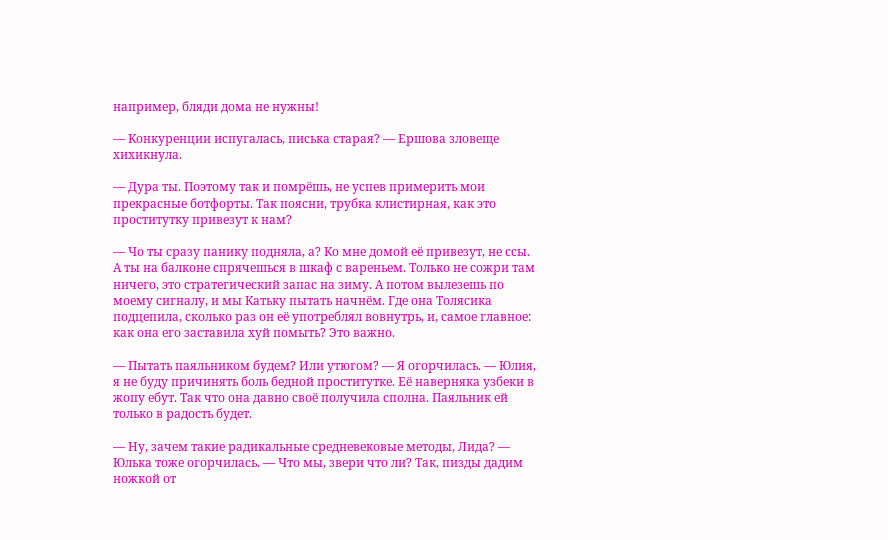например, бляди дома не нужны!

— Конкуренции испугалась, писька старая? — Ершова зловеще хихикнула.

— Дура ты. Поэтому так и помрёшь, не успев примерить мои прекрасные ботфорты. Так поясни, трубка клистирная, как это проститутку привезут к нам?

— Чо ты сразу панику подняла, а? Ко мне домой её привезут, не ссы. А ты на балконе спрячешься в шкаф с вареньем. Только не сожри там ничего, это стратегический запас на зиму. А потом вылезешь по моему сигналу, и мы Катьку пытать начнём. Где она Толясика подцепила, сколько раз он её употреблял вовнутрь, и, самое главное: как она его заставила хуй помыть? Это важно.

— Пытать паяльником будем? Или утюгом? — Я огорчилась. — Юлия, я не буду причинять боль бедной проститутке. Её наверняка узбеки в жопу ебут. Так что она давно своё получила сполна. Паяльник ей только в радость будет.

— Ну, зачем такие радикальные средневековые методы, Лида? — Юлька тоже огорчилась. — Что мы, звери что ли? Так, пизды дадим ножкой от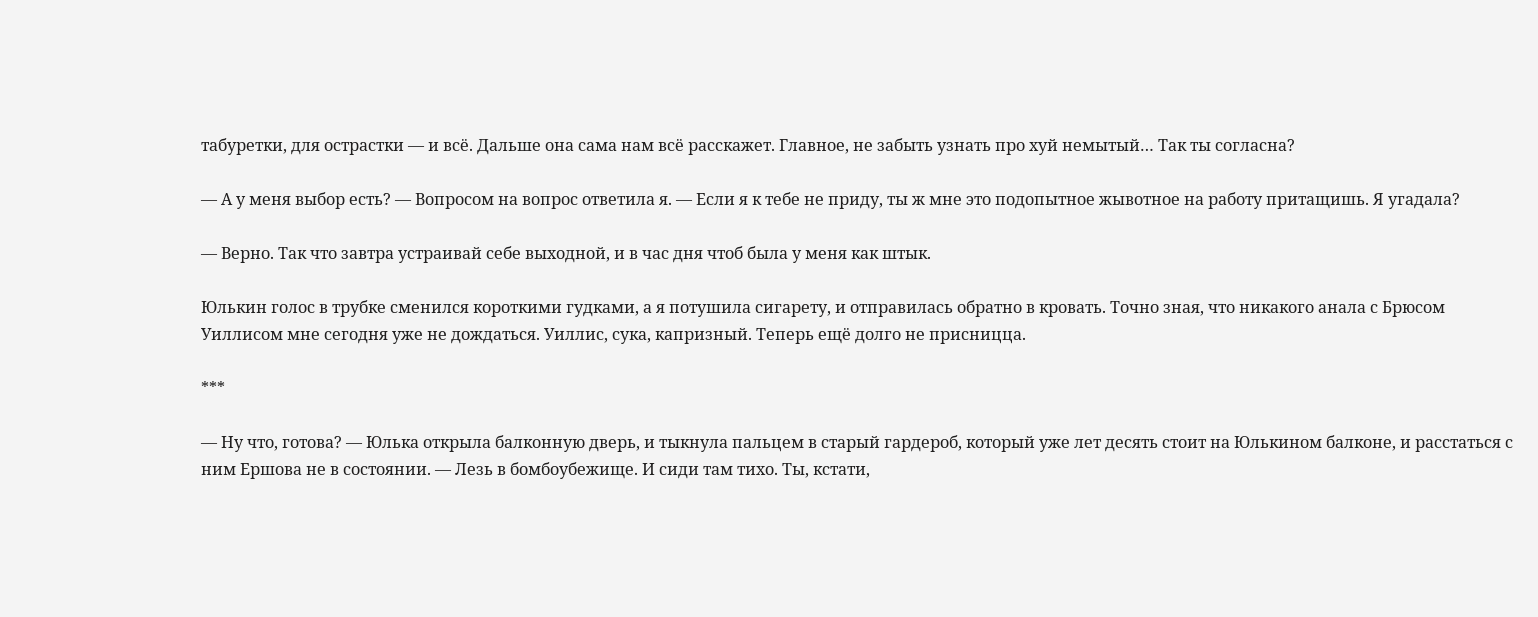табуретки, для острастки — и всё. Дальше она сама нам всё расскажет. Главное, не забыть узнать про хуй немытый… Так ты согласна?

— А у меня выбор есть? — Вопросом на вопрос ответила я. — Если я к тебе не приду, ты ж мне это подопытное жывотное на работу притащишь. Я угадала?

— Верно. Так что завтра устраивай себе выходной, и в час дня чтоб была у меня как штык.

Юлькин голос в трубке сменился короткими гудками, а я потушила сигарету, и отправилась обратно в кровать. Точно зная, что никакого анала с Брюсом Уиллисом мне сегодня уже не дождаться. Уиллис, сука, капризный. Теперь ещё долго не присницца.

***

— Ну что, готова? — Юлька открыла балконную дверь, и тыкнула пальцем в старый гардероб, который уже лет десять стоит на Юлькином балконе, и расстаться с ним Ершова не в состоянии. — Лезь в бомбоубежище. И сиди там тихо. Ты, кстати,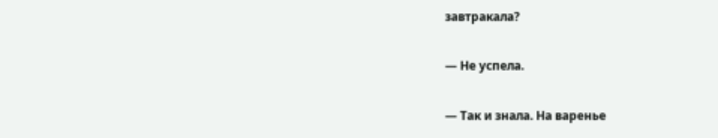завтракала?

— Не успела.

— Так и знала. На варенье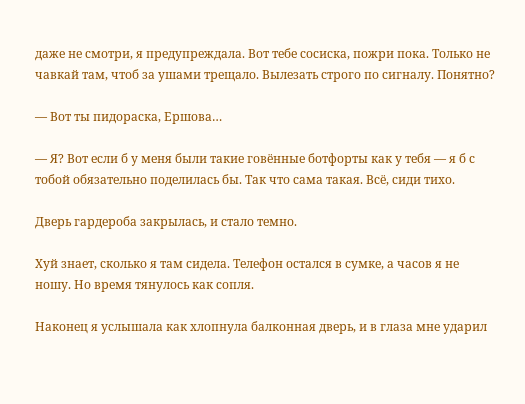даже не смотри, я предупреждала. Вот тебе сосиска, пожри пока. Только не чавкай там, чтоб за ушами трещало. Вылезать строго по сигналу. Понятно?

— Вот ты пидораска, Ершова…

— Я? Вот если б у меня были такие говённые ботфорты как у тебя — я б с тобой обязательно поделилась бы. Так что сама такая. Всё, сиди тихо.

Дверь гардероба закрылась, и стало темно.

Хуй знает, сколько я там сидела. Телефон остался в сумке, а часов я не ношу. Но время тянулось как сопля.

Наконец я услышала как хлопнула балконная дверь, и в глаза мне ударил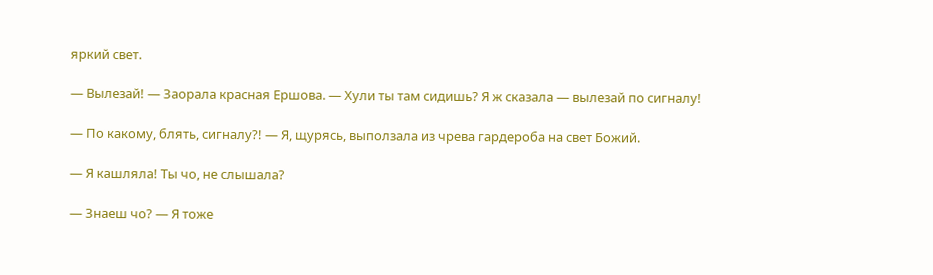яркий свет.

— Вылезай! — Заорала красная Ершова. — Хули ты там сидишь? Я ж сказала — вылезай по сигналу!

— По какому, блять, сигналу?! — Я, щурясь, выползала из чрева гардероба на свет Божий.

— Я кашляла! Ты чо, не слышала?

— Знаеш чо? — Я тоже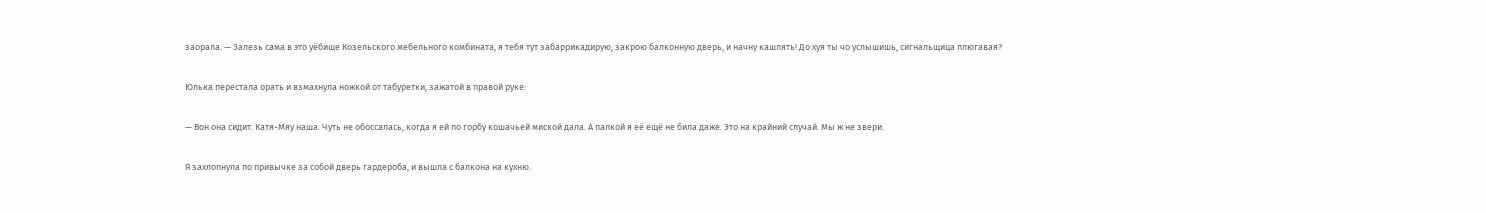заорала. — Залезь сама в это уёбище Козельского мебельного комбината, я тебя тут забаррикадирую, закрою балконную дверь, и начну кашлять! До хуя ты чо услышишь, сигнальщица плюгавая?

Юлька перестала орать и взмахнула ножкой от табуретки, зажатой в правой руке:

— Вон она сидит. Катя-Мяу наша. Чуть не обоссалась, когда я ей по горбу кошачьей миской дала. А палкой я её ещё не била даже. Это на крайний случай. Мы ж не звери.

Я захлопнула по привычке за собой дверь гардероба, и вышла с балкона на кухню.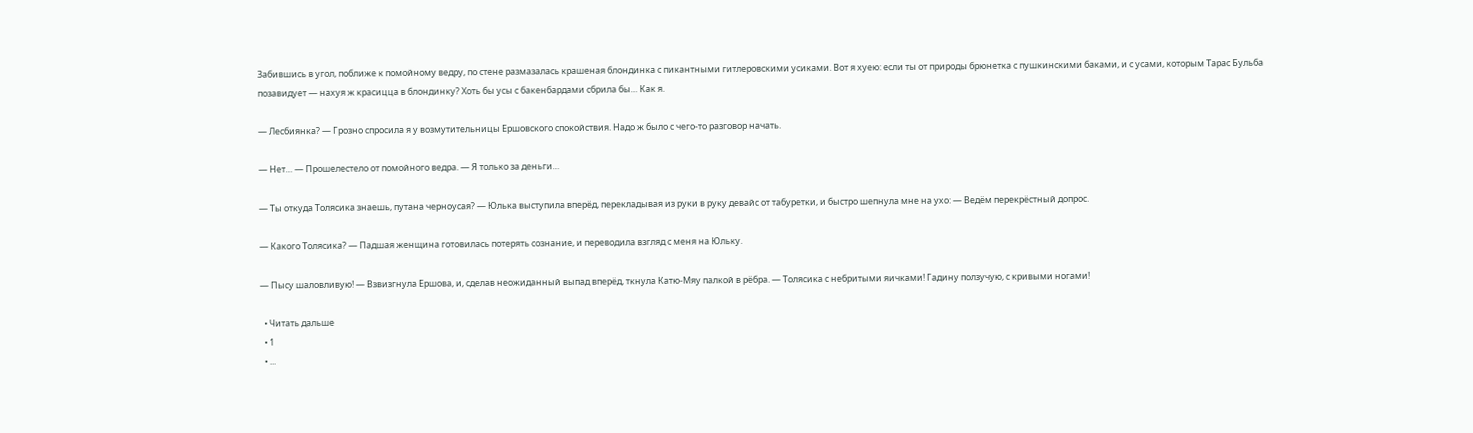Забившись в угол, поближе к помойному ведру, по стене размазалась крашеная блондинка с пикантными гитлеровскими усиками. Вот я хуею: если ты от природы брюнетка с пушкинскими баками, и с усами, которым Тарас Бульба позавидует — нахуя ж красицца в блондинку? Хоть бы усы с бакенбардами сбрила бы… Как я.

— Лесбиянка? — Грозно спросила я у возмутительницы Ершовского спокойствия. Надо ж было с чего-то разговор начать.

— Нет… — Прошелестело от помойного ведра. — Я только за деньги…

— Ты откуда Толясика знаешь, путана черноусая? — Юлька выступила вперёд, перекладывая из руки в руку девайс от табуретки, и быстро шепнула мне на ухо: — Ведём перекрёстный допрос.

— Какого Толясика? — Падшая женщина готовилась потерять сознание, и переводила взгляд с меня на Юльку.

— Пысу шаловливую! — Взвизгнула Ершова, и, сделав неожиданный выпад вперёд, ткнула Катю-Мяу палкой в рёбра. — Толясика с небритыми яичками! Гадину ползучую, с кривыми ногами!

  • Читать дальше
  • 1
  • ...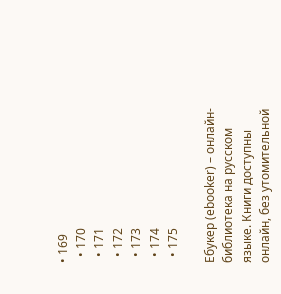• 169
  • 170
  • 171
  • 172
  • 173
  • 174
  • 175

Ебукер (ebooker) – онлайн-библиотека на русском языке. Книги доступны онлайн, без утомительной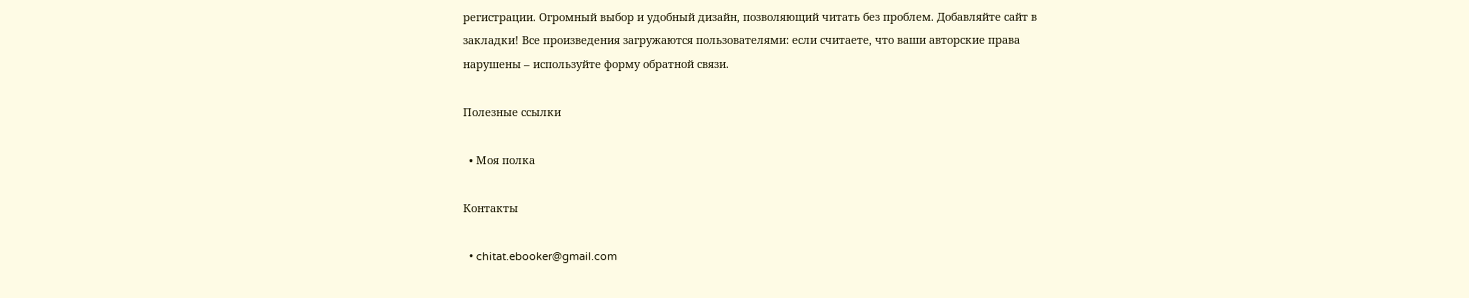регистрации. Огромный выбор и удобный дизайн, позволяющий читать без проблем. Добавляйте сайт в закладки! Все произведения загружаются пользователями: если считаете, что ваши авторские права нарушены – используйте форму обратной связи.

Полезные ссылки

  • Моя полка

Контакты

  • chitat.ebooker@gmail.com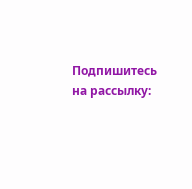Подпишитесь на рассылку: